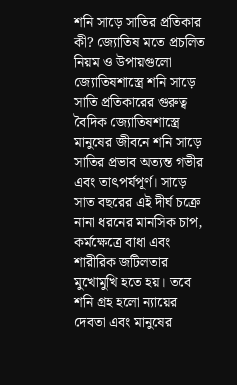শনি সাড়ে সাতির প্রতিকার কী? জ্যোতিষ মতে প্রচলিত নিয়ম ও উপায়গুলো
জ্যোতিষশাস্ত্রে শনি সাড়ে সাতি প্রতিকারের গুরুত্ব
বৈদিক জ্যোতিষশাস্ত্রে মানুষের জীবনে শনি সাড়ে সাতির প্রভাব অত্যন্ত গভীর এবং তাৎপর্যপূর্ণ। সাড়ে সাত বছরের এই দীর্ঘ চক্রে নানা ধরনের মানসিক চাপ, কর্মক্ষেত্রে বাধা এবং শারীরিক জটিলতার মুখোমুখি হতে হয়। তবে শনি গ্রহ হলো ন্যায়ের দেবতা এবং মানুষের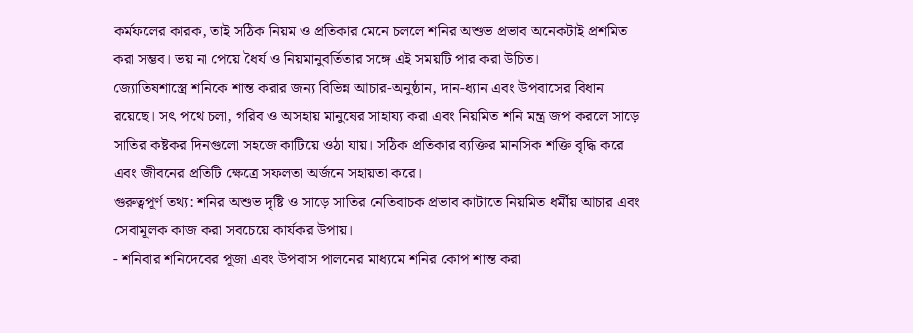কর্মফলের কারক, তাই সঠিক নিয়ম ও প্রতিকার মেনে চললে শনির অশুভ প্রভাব অনেকটাই প্রশমিত করা সম্ভব। ভয় না পেয়ে ধৈর্য ও নিয়মানুবর্তিতার সঙ্গে এই সময়টি পার করা উচিত।
জ্যোতিষশাস্ত্রে শনিকে শান্ত করার জন্য বিভিন্ন আচার-অনুষ্ঠান, দান-ধ্যান এবং উপবাসের বিধান রয়েছে। সৎ পথে চলা, গরিব ও অসহায় মানুষের সাহায্য করা এবং নিয়মিত শনি মন্ত্র জপ করলে সাড়ে সাতির কষ্টকর দিনগুলো সহজে কাটিয়ে ওঠা যায়। সঠিক প্রতিকার ব্যক্তির মানসিক শক্তি বৃদ্ধি করে এবং জীবনের প্রতিটি ক্ষেত্রে সফলতা অর্জনে সহায়তা করে।
গুরুত্বপূর্ণ তথ্য: শনির অশুভ দৃষ্টি ও সাড়ে সাতির নেতিবাচক প্রভাব কাটাতে নিয়মিত ধর্মীয় আচার এবং সেবামূলক কাজ করা সবচেয়ে কার্যকর উপায়।
- শনিবার শনিদেবের পূজা এবং উপবাস পালনের মাধ্যমে শনির কোপ শান্ত করা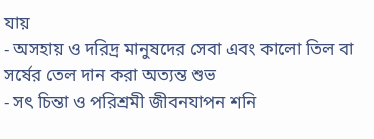যায়
- অসহায় ও দরিদ্র মানুষদের সেবা এবং কালো তিল বা সর্ষের তেল দান করা অত্যন্ত শুভ
- সৎ চিন্তা ও পরিশ্রমী জীবনযাপন শনি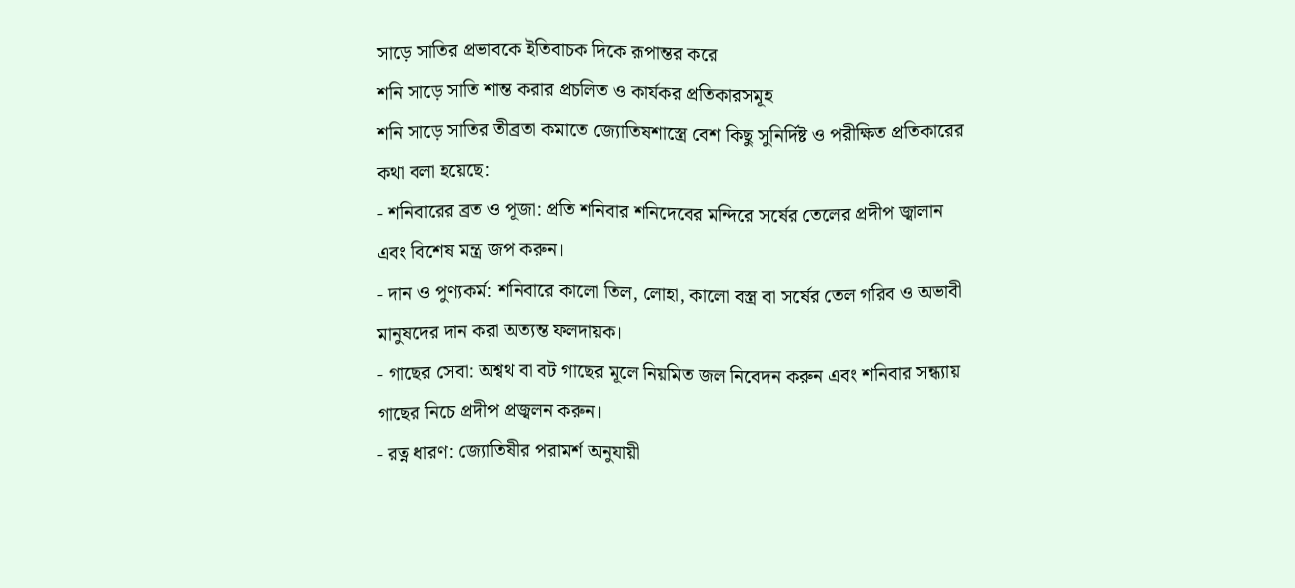সাড়ে সাতির প্রভাবকে ইতিবাচক দিকে রূপান্তর করে
শনি সাড়ে সাতি শান্ত করার প্রচলিত ও কার্যকর প্রতিকারসমূহ
শনি সাড়ে সাতির তীব্রতা কমাতে জ্যোতিষশাস্ত্রে বেশ কিছু সুনির্দিষ্ট ও পরীক্ষিত প্রতিকারের কথা বলা হয়েছে:
- শনিবারের ব্রত ও পূজা: প্রতি শনিবার শনিদেবের মন্দিরে সর্ষের তেলের প্রদীপ জ্বালান এবং বিশেষ মন্ত্র জপ করুন।
- দান ও পুণ্যকর্ম: শনিবারে কালো তিল, লোহা, কালো বস্ত্র বা সর্ষের তেল গরিব ও অভাবী মানুষদের দান করা অত্যন্ত ফলদায়ক।
- গাছের সেবা: অশ্বথ বা বট গাছের মূলে নিয়মিত জল নিবেদন করুন এবং শনিবার সন্ধ্যায় গাছের নিচে প্রদীপ প্রজ্বলন করুন।
- রত্ন ধারণ: জ্যোতিষীর পরামর্শ অনুযায়ী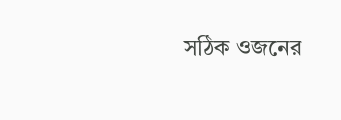সঠিক ওজনের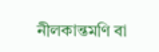নীলকান্তমণি বা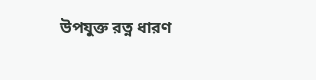উপযুক্ত রত্ন ধারণ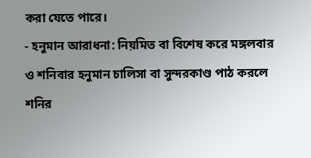করা যেতে পারে।
- হনুমান আরাধনা: নিয়মিত বা বিশেষ করে মঙ্গলবার ও শনিবার হনুমান চালিসা বা সুন্দরকাণ্ড পাঠ করলে শনির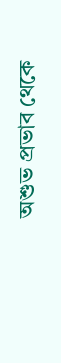অশুভ প্রভাব থেকে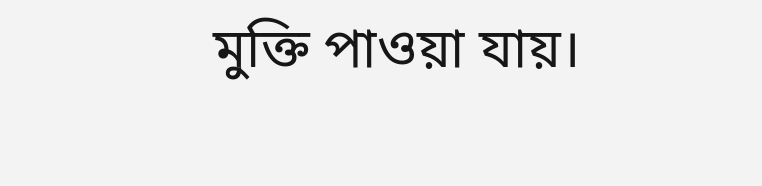মুক্তি পাওয়া যায়।